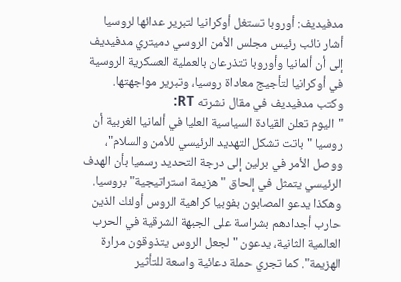مدفيديف: أوروبا تستغل أوكرانيا لتبرير عدائها لروسيا
أشار نائب رئيس مجلس الأمن الروسي دميتري مدفيديف إلى أن ألمانيا وأوروبا تتذرعان بالعملية العسكرية الروسية في أوكرانيا لتأجيج معاداة روسيا، وتبرير مواجهتها.
وكتب مدفيديف في مقال نشرته RT:
"اليوم تعلن القيادة السياسية العليا في ألمانيا الغربية أن روسيا "باتت تشكل التهديد الرئيسي للأمن والسلام"، ووصل الأمر في برلين إلى درجة التحديد رسميا بأن الهدف الرئيسي يتمثل في إلحاق "هزيمة استراتيجية" بروسيا. وهكذا يدعو المصابون بفوبيا كراهية الروس أولئك الذين حارب أجدادهم بشراسة على الجبهة الشرقية في الحرب العالمية الثانية، يدعون "لجعل الروس يتذوقون مرارة الهزيمة". كما تجري حملة دعائية واسعة للتأثير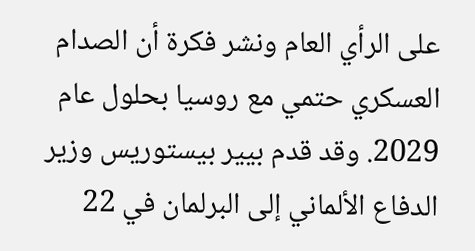على الرأي العام ونشر فكرة أن الصدام العسكري حتمي مع روسيا بحلول عام 2029. وقد قدم بيير بيستوريس وزير الدفاع الألماني إلى البرلمان في 22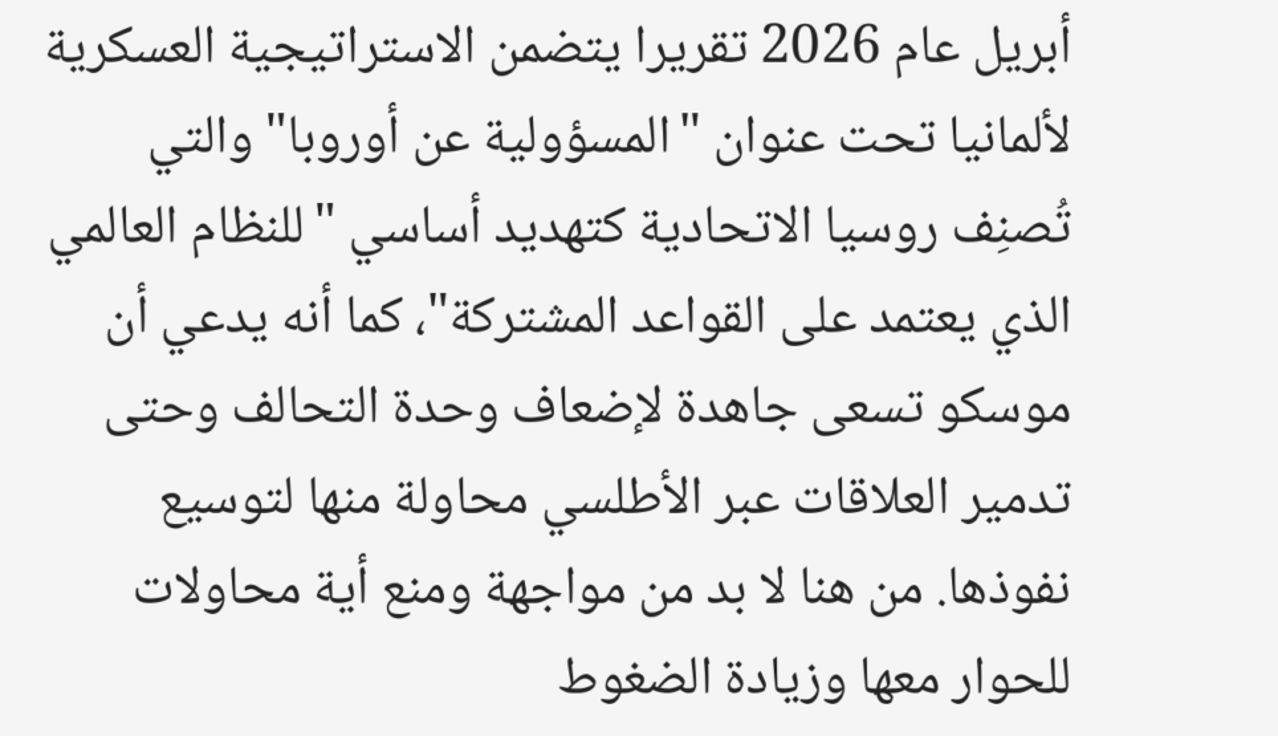أبريل عام 2026 تقريرا يتضمن الاستراتيجية العسكرية لألمانيا تحت عنوان "المسؤولية عن أوروبا" والتي تُصنِف روسيا الاتحادية كتهديد أساسي "للنظام العالمي الذي يعتمد على القواعد المشتركة"، كما أنه يدعي أن موسكو تسعى جاهدة لإضعاف وحدة التحالف وحتى تدمير العلاقات عبر الأطلسي محاولة منها لتوسيع نفوذها. من هنا لا بد من مواجهة ومنع أية محاولات للحوار معها وزيادة الضغوط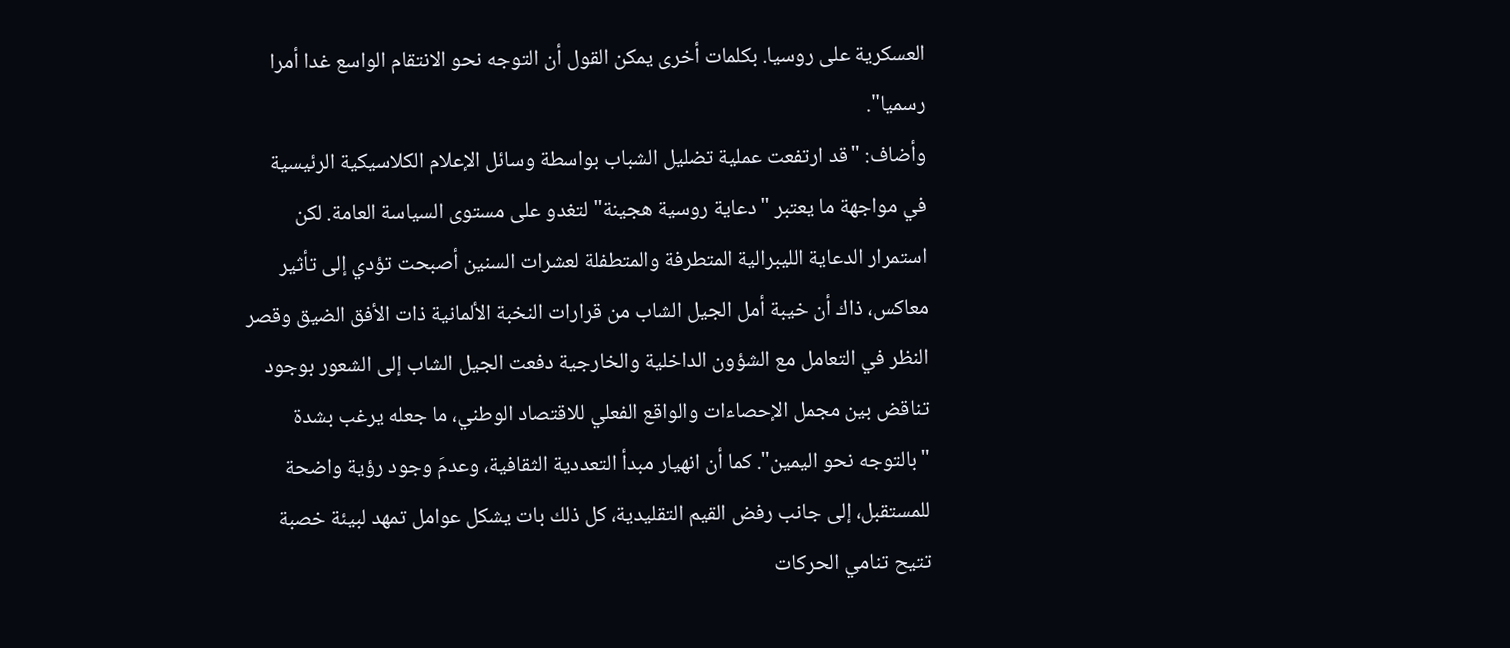العسكرية على روسيا. بكلمات أخرى يمكن القول أن التوجه نحو الانتقام الواسع غدا أمرا رسميا".
وأضاف: "قد ارتفعت عملية تضليل الشباب بواسطة وسائل الإعلام الكلاسيكية الرئيسية في مواجهة ما يعتبر "دعاية روسية هجينة" لتغدو على مستوى السياسة العامة. لكن استمرار الدعاية الليبرالية المتطرفة والمتطفلة لعشرات السنين أصبحت تؤدي إلى تأثير معاكس، ذاك أن خيبة أمل الجيل الشاب من قرارات النخبة الألمانية ذات الأفق الضيق وقصر النظر في التعامل مع الشؤون الداخلية والخارجية دفعت الجيل الشاب إلى الشعور بوجود تناقض بين مجمل الإحصاءات والواقع الفعلي للاقتصاد الوطني، ما جعله يرغب بشدة "بالتوجه نحو اليمين". كما أن انهيار مبدأ التعددية الثقافية، وعدمَ وجود رؤية واضحة للمستقبل، إلى جانب رفض القيم التقليدية، كل ذلك بات يشكل عوامل تمهد لبيئة خصبة تتيح تنامي الحركات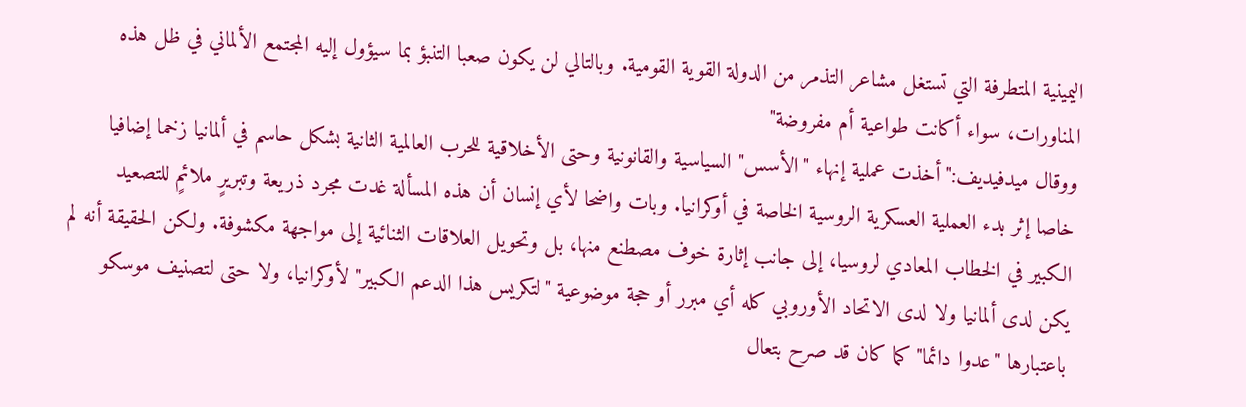اليمينية المتطرفة التي تستغل مشاعر التذمر من الدولة القوية القومية. وبالتالي لن يكون صعبا التنبؤ بما سيؤول إليه المجتمع الألماني في ظل هذه المناورات، سواء أكانت طواعية أم مفروضة"
ووقال ميدفيديف:"أخذت عملية إنهاء "الأسس" السياسية والقانونية وحتى الأخلاقية للحرب العالمية الثانية بشكل حاسم في ألمانيا زخما إضافيا خاصا إثر بدء العملية العسكرية الروسية الخاصة في أوكرانيا. وبات واضحا لأي إنسان أن هذه المسألة غدت مجرد ذريعة وتبريرٍ ملائمٍ للتصعيد الكبير في الخطاب المعادي لروسيا، إلى جانب إثارة خوف مصطنع منها، بل وتحويل العلاقات الثنائية إلى مواجهة مكشوفة. ولكن الحقيقة أنه لم يكن لدى ألمانيا ولا لدى الاتحاد الأوروبي كله أي مبرر أو حجة موضوعية "لتكريس هذا الدعم الكبير" لأوكرانيا، ولا حتى لتصنيف موسكو باعتبارها "عدوا دائما" كما كان قد صرح بتعال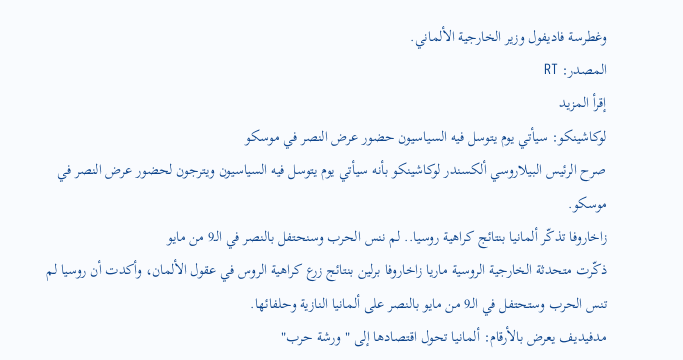وغطرسة فاديفول وزير الخارجية الألماني.
المصدر: RT
إقرأ المزيد
لوكاشينكو: سيأتي يوم يتوسل فيه السياسيون حضور عرض النصر في موسكو
صرح الرئيس البيلاروسي ألكسندر لوكاشينكو بأنه سيأتي يوم يتوسل فيه السياسيون ويترجون لحضور عرض النصر في موسكو.
زاخاروفا تذكّر ألمانيا بنتائج كراهية روسيا.. لم ننس الحرب وسنحتفل بالنصر في الـ9 من مايو
ذكّرت متحدثة الخارجية الروسية ماريا زاخاروفا برلين بنتائج زرع كراهية الروس في عقول الألمان، وأكدت أن روسيا لم تنس الحرب وستحتفل في الـ9 من مايو بالنصر على ألمانيا النازية وحلفائها.
مدفيديف يعرض بالأرقام: ألمانيا تحول اقتصادها إلى "ورشة حرب"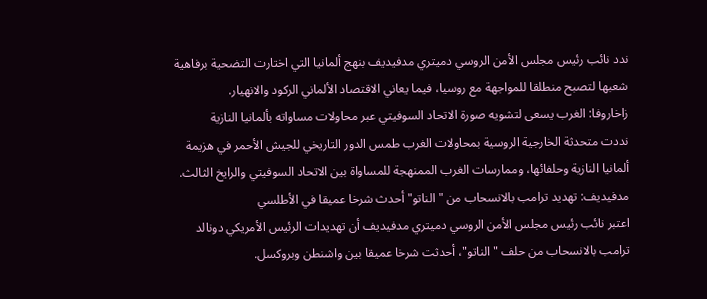ندد نائب رئيس مجلس الأمن الروسي دميتري مدفيديف بنهج ألمانيا التي اختارت التضحية برفاهية شعبها لتصبح منطلقا للمواجهة مع روسيا، فيما يعاني الاقتصاد الألماني الركود والانهيار.
زاخاروفا: الغرب يسعى لتشويه صورة الاتحاد السوفيتي عبر محاولات مساواته بألمانيا النازية
نددت متحدثة الخارجية الروسية بمحاولات الغرب طمس الدور التاريخي للجيش الأحمر في هزيمة ألمانيا النازية وحلفائها، وممارسات الغرب الممنهجة للمساواة بين الاتحاد السوفيتي والرايخ الثالث.
مدفيديف: تهديد ترامب بالانسحاب من "الناتو" أحدث شرخا عميقا في الأطلسي
اعتبر نائب رئيس مجلس الأمن الروسي دميتري مدفيديف أن تهديدات الرئيس الأمريكي دونالد ترامب بالانسحاب من حلف "الناتو"، أحدثت شرخا عميقا بين واشنطن وبروكسل.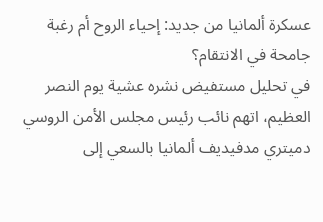عسكرة ألمانيا من جديد: إحياء الروح أم رغبة جامحة في الانتقام؟
في تحليل مستفيض نشره عشية يوم النصر العظيم، اتهم نائب رئيس مجلس الأمن الروسي دميتري مدفيديف ألمانيا بالسعي إلى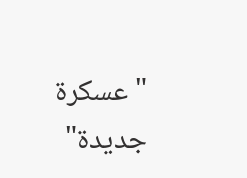"عسكرة جديدة"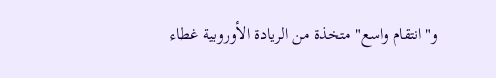و"انتقام واسع" متخذة من الريادة الأوروبية غطاء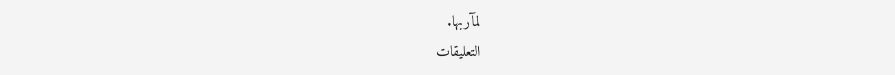لمآربها.
التعليقات